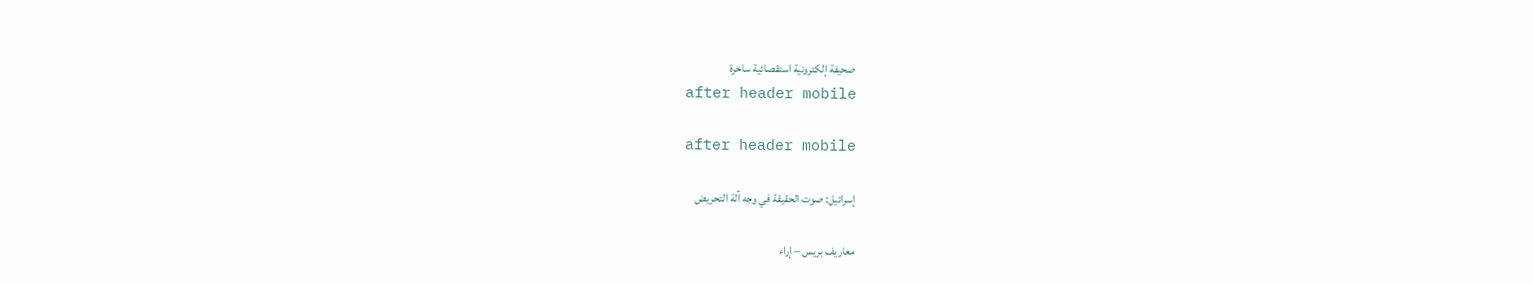صحيفة إلكترونية استقصائية ساخرة
after header mobile

after header mobile

إسرائيل: صوت الحقيقة في وجه آلة التحريض

معاريف بريس – إراء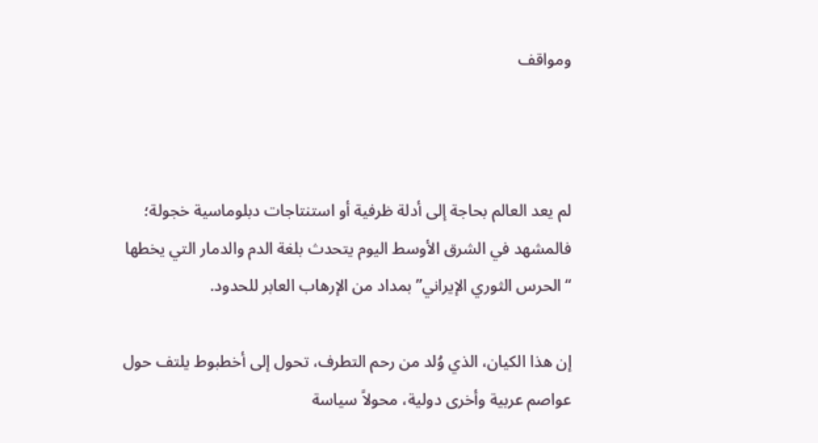ومواقف



لم يعد العالم بحاجة إلى أدلة ظرفية أو استنتاجات دبلوماسية خجولة؛ فالمشهد في الشرق الأوسط اليوم يتحدث بلغة الدم والدمار التي يخطها “الحرس الثوري الإيراني” بمداد من الإرهاب العابر للحدود.

إن هذا الكيان، الذي وُلد من رحم التطرف، تحول إلى أخطبوط يلتف حول عواصم عربية وأخرى دولية، محولاً سياسة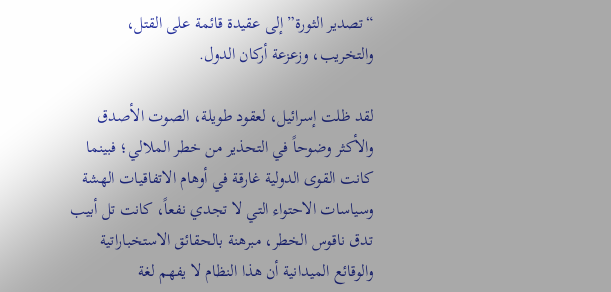“تصدير الثورة” إلى عقيدة قائمة على القتل، والتخريب، وزعزعة أركان الدول.

لقد ظلت إسرائيل، لعقود طويلة، الصوت الأصدق والأكثر وضوحاً في التحذير من خطر الملالي؛ فبينما كانت القوى الدولية غارقة في أوهام الاتفاقيات الهشة وسياسات الاحتواء التي لا تجدي نفعاً، كانت تل أبيب تدق ناقوس الخطر، مبرهنة بالحقائق الاستخباراتية والوقائع الميدانية أن هذا النظام لا يفهم لغة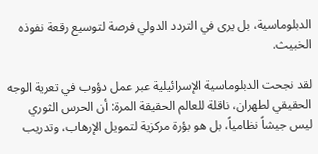الدبلوماسية، بل يرى في التردد الدولي فرصة لتوسيع رقعة نفوذه الخبيث.

لقد نجحت الدبلوماسية الإسرائيلية عبر عمل دؤوب في تعرية الوجه الحقيقي لطهران، ناقلة للعالم الحقيقة المرة: أن الحرس الثوري ليس جيشاً نظامياً، بل هو بؤرة مركزية لتمويل الإرهاب، وتدريب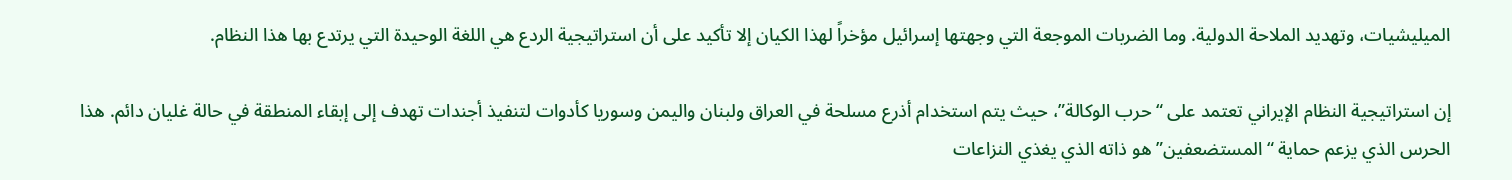الميليشيات، وتهديد الملاحة الدولية. وما الضربات الموجعة التي وجهتها إسرائيل مؤخراً لهذا الكيان إلا تأكيد على أن استراتيجية الردع هي اللغة الوحيدة التي يرتدع بها هذا النظام.

إن استراتيجية النظام الإيراني تعتمد على “حرب الوكالة”، حيث يتم استخدام أذرع مسلحة في العراق ولبنان واليمن وسوريا كأدوات لتنفيذ أجندات تهدف إلى إبقاء المنطقة في حالة غليان دائم. هذا الحرس الذي يزعم حماية “المستضعفين” هو ذاته الذي يغذي النزاعات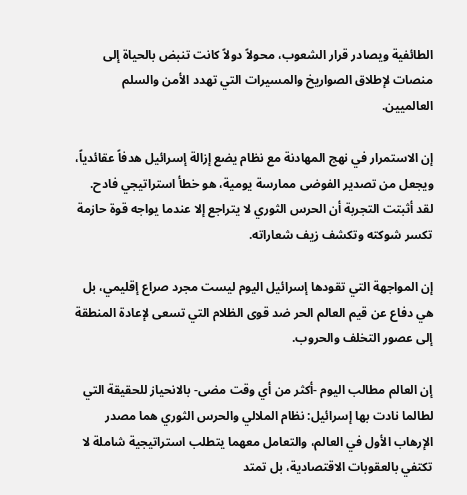الطائفية ويصادر قرار الشعوب، محولاً دولاً كانت تنبض بالحياة إلى منصات لإطلاق الصواريخ والمسيرات التي تهدد الأمن والسلم العالميين.

إن الاستمرار في نهج المهادنة مع نظام يضع إزالة إسرائيل هدفاً عقائدياً، ويجعل من تصدير الفوضى ممارسة يومية، هو خطأ استراتيجي فادح. لقد أثبتت التجربة أن الحرس الثوري لا يتراجع إلا عندما يواجه قوة حازمة تكسر شوكته وتكشف زيف شعاراته.

إن المواجهة التي تقودها إسرائيل اليوم ليست مجرد صراع إقليمي، بل هي دفاع عن قيم العالم الحر ضد قوى الظلام التي تسعى لإعادة المنطقة إلى عصور التخلف والحروب.

إن العالم مطالب اليوم -أكثر من أي وقت مضى- بالانحياز للحقيقة التي لطالما نادت بها إسرائيل: نظام الملالي والحرس الثوري هما مصدر الإرهاب الأول في العالم، والتعامل معهما يتطلب استراتيجية شاملة لا تكتفي بالعقوبات الاقتصادية، بل تمتد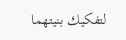لتفكيك بنيتهما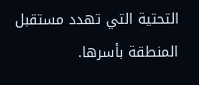التحتية التي تهدد مستقبل المنطقة بأسرها.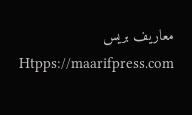معاريف بريس Htpps://maarifpress.com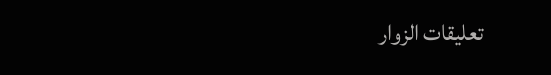تعليقات الزوار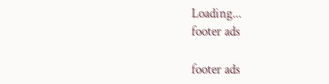Loading...
footer ads

footer ads